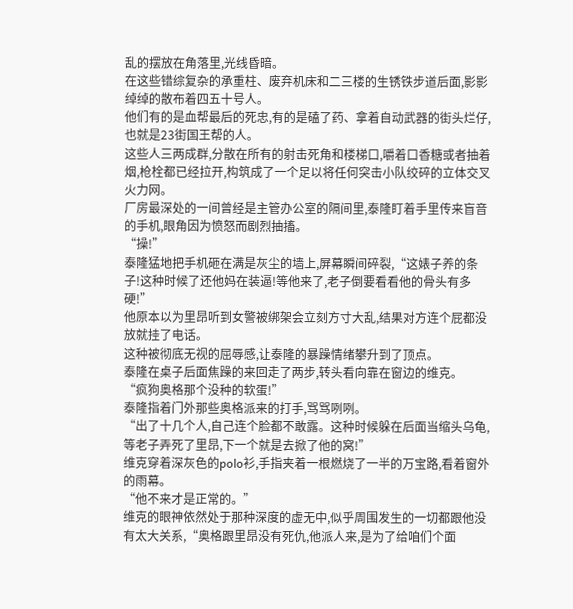乱的摆放在角落里,光线昏暗。
在这些错综复杂的承重柱、废弃机床和二三楼的生锈铁步道后面,影影绰绰的散布着四五十号人。
他们有的是血帮最后的死忠,有的是磕了药、拿着自动武器的街头烂仔,也就是23街国王帮的人。
这些人三两成群,分散在所有的射击死角和楼梯口,嚼着口香糖或者抽着烟,枪栓都已经拉开,构筑成了一个足以将任何突击小队绞碎的立体交叉火力网。
厂房最深处的一间曾经是主管办公室的隔间里,泰隆盯着手里传来盲音的手机,眼角因为愤怒而剧烈抽搐。
“操!”
泰隆猛地把手机砸在满是灰尘的墙上,屏幕瞬间碎裂,“这婊子养的条子!这种时候了还他妈在装逼!等他来了,老子倒要看看他的骨头有多硬!”
他原本以为里昂听到女警被绑架会立刻方寸大乱,结果对方连个屁都没放就挂了电话。
这种被彻底无视的屈辱感,让泰隆的暴躁情绪攀升到了顶点。
泰隆在桌子后面焦躁的来回走了两步,转头看向靠在窗边的维克。
“疯狗奥格那个没种的软蛋!”
泰隆指着门外那些奥格派来的打手,骂骂咧咧。
“出了十几个人,自己连个脸都不敢露。这种时候躲在后面当缩头乌龟,等老子弄死了里昂,下一个就是去掀了他的窝!”
维克穿着深灰色的polo衫,手指夹着一根燃烧了一半的万宝路,看着窗外的雨幕。
“他不来才是正常的。”
维克的眼神依然处于那种深度的虚无中,似乎周围发生的一切都跟他没有太大关系,“奥格跟里昂没有死仇,他派人来,是为了给咱们个面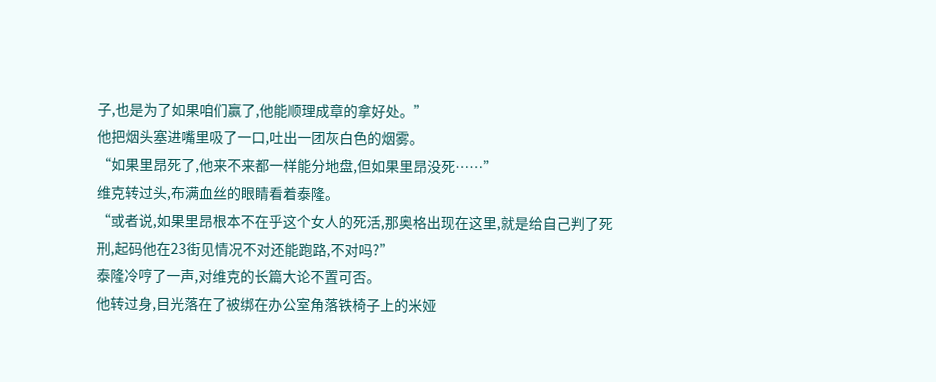子,也是为了如果咱们赢了,他能顺理成章的拿好处。”
他把烟头塞进嘴里吸了一口,吐出一团灰白色的烟雾。
“如果里昂死了,他来不来都一样能分地盘,但如果里昂没死……”
维克转过头,布满血丝的眼睛看着泰隆。
“或者说,如果里昂根本不在乎这个女人的死活,那奥格出现在这里,就是给自己判了死刑,起码他在23街见情况不对还能跑路,不对吗?”
泰隆冷哼了一声,对维克的长篇大论不置可否。
他转过身,目光落在了被绑在办公室角落铁椅子上的米娅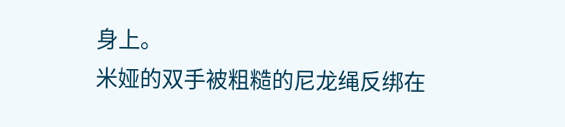身上。
米娅的双手被粗糙的尼龙绳反绑在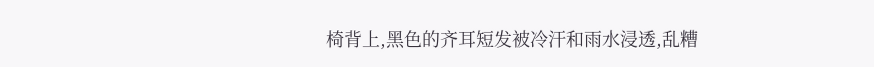椅背上,黑色的齐耳短发被冷汗和雨水浸透,乱糟